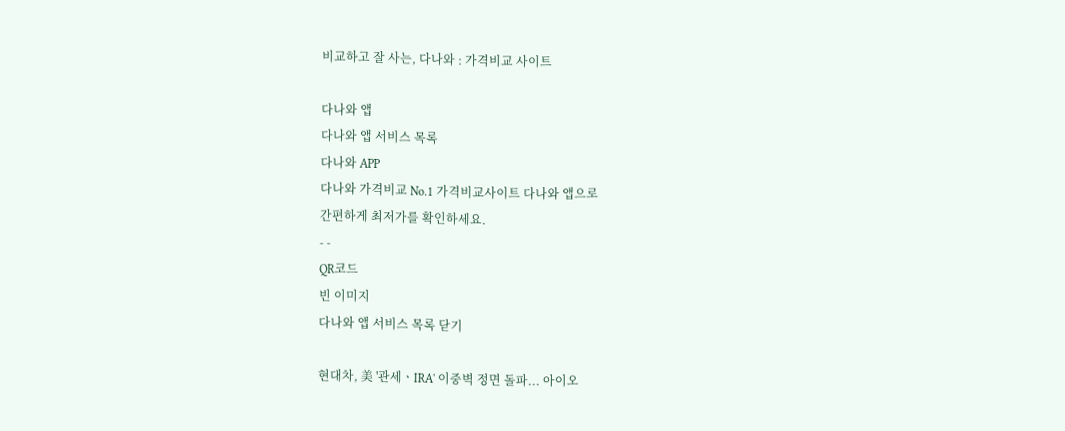비교하고 잘 사는, 다나와 : 가격비교 사이트

다나와 앱
다나와 앱 서비스 목록
다나와 APP
다나와 가격비교 No.1 가격비교사이트 다나와 앱으로
간편하게 최저가를 확인하세요.
- -
QR코드
빈 이미지
다나와 앱 서비스 목록 닫기

현대차, 美 '관세ㆍIRA' 이중벽 정면 돌파... 아이오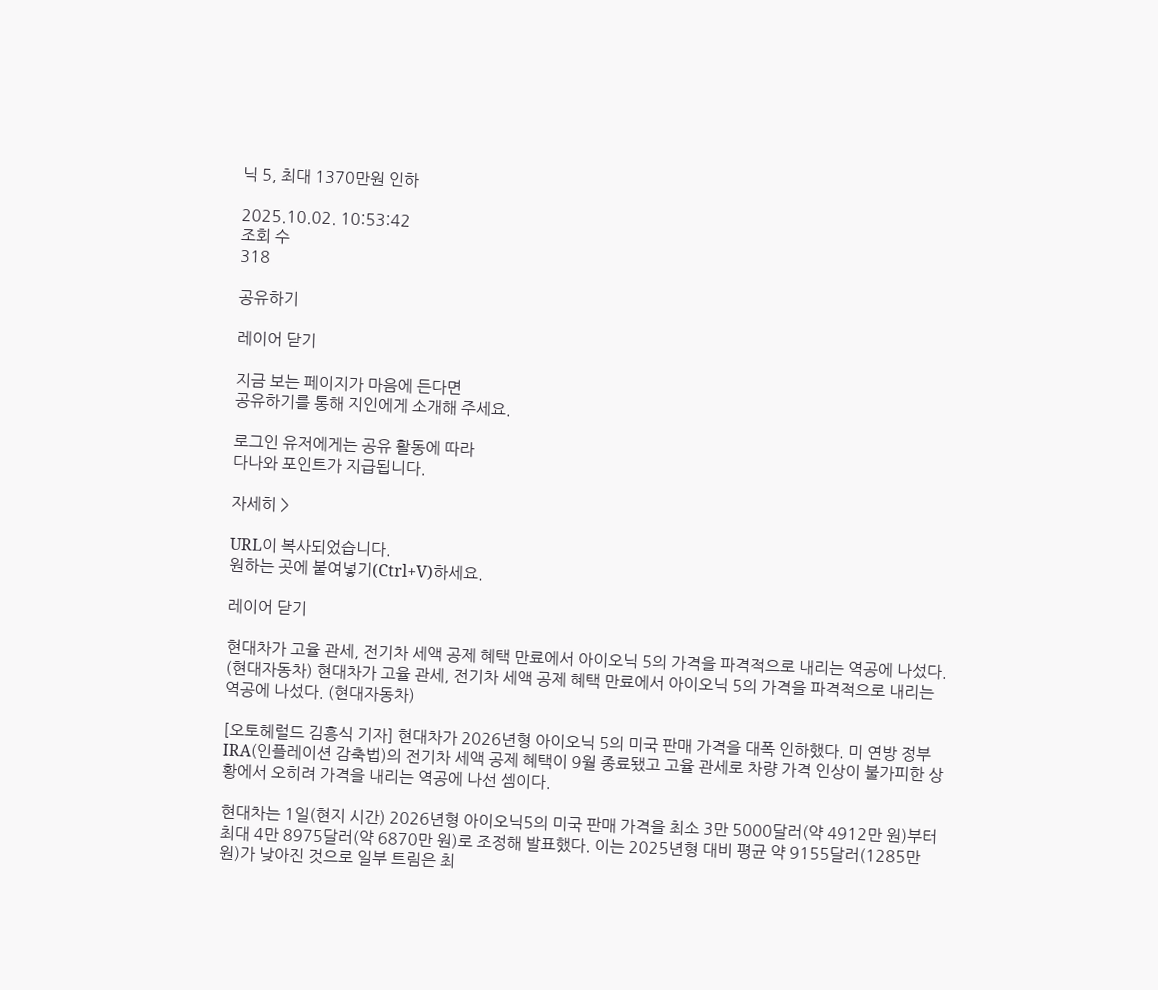닉 5, 최대 1370만원 인하

2025.10.02. 10:53:42
조회 수
318

공유하기

레이어 닫기

지금 보는 페이지가 마음에 든다면
공유하기를 통해 지인에게 소개해 주세요.

로그인 유저에게는 공유 활동에 따라
다나와 포인트가 지급됩니다.

자세히 >

URL이 복사되었습니다.
원하는 곳에 붙여넣기(Ctrl+V)하세요.

레이어 닫기

현대차가 고율 관세, 전기차 세액 공제 혜택 만료에서 아이오닉 5의 가격을 파격적으로 내리는 역공에 나섰다. (현대자동차) 현대차가 고율 관세, 전기차 세액 공제 혜택 만료에서 아이오닉 5의 가격을 파격적으로 내리는 역공에 나섰다. (현대자동차)

[오토헤럴드 김흥식 기자] 현대차가 2026년형 아이오닉 5의 미국 판매 가격을 대폭 인하했다. 미 연방 정부 IRA(인플레이션 감축법)의 전기차 세액 공제 혜택이 9월 종료됐고 고율 관세로 차량 가격 인상이 불가피한 상황에서 오히려 가격을 내리는 역공에 나선 셈이다.

현대차는 1일(현지 시간) 2026년형 아이오닉5의 미국 판매 가격을 최소 3만 5000달러(약 4912만 원)부터 최대 4만 8975달러(약 6870만 원)로 조정해 발표했다. 이는 2025년형 대비 평균 약 9155달러(1285만 원)가 낮아진 것으로 일부 트림은 최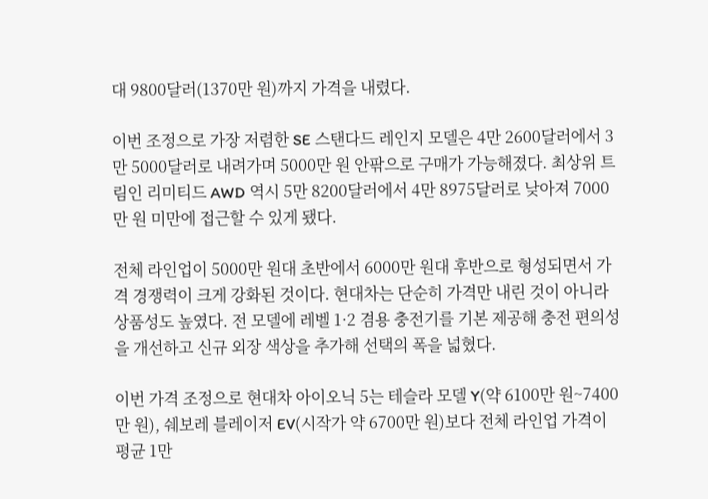대 9800달러(1370만 원)까지 가격을 내렸다.

이번 조정으로 가장 저렴한 SE 스탠다드 레인지 모델은 4만 2600달러에서 3만 5000달러로 내려가며 5000만 원 안팎으로 구매가 가능해졌다. 최상위 트림인 리미티드 AWD 역시 5만 8200달러에서 4만 8975달러로 낮아져 7000만 원 미만에 접근할 수 있게 됐다.

전체 라인업이 5000만 원대 초반에서 6000만 원대 후반으로 형성되면서 가격 경쟁력이 크게 강화된 것이다. 현대차는 단순히 가격만 내린 것이 아니라 상품성도 높였다. 전 모델에 레벨 1·2 겸용 충전기를 기본 제공해 충전 편의성을 개선하고 신규 외장 색상을 추가해 선택의 폭을 넓혔다.

이번 가격 조정으로 현대차 아이오닉 5는 테슬라 모델 Y(약 6100만 원~7400만 원), 쉐보레 블레이저 EV(시작가 약 6700만 원)보다 전체 라인업 가격이 평균 1만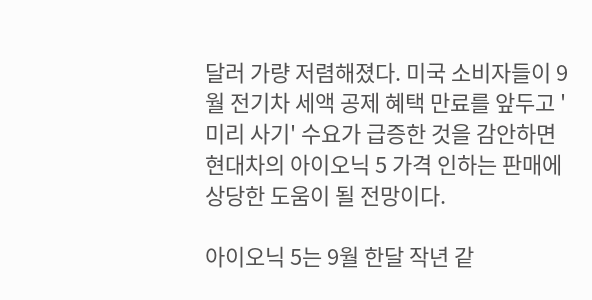달러 가량 저렴해졌다. 미국 소비자들이 9월 전기차 세액 공제 혜택 만료를 앞두고 '미리 사기' 수요가 급증한 것을 감안하면 현대차의 아이오닉 5 가격 인하는 판매에 상당한 도움이 될 전망이다.

아이오닉 5는 9월 한달 작년 같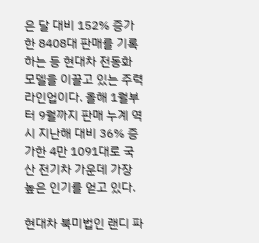은 달 대비 152% 증가한 8408대 판매를 기록하는 등 현대차 전동화 모델을 이끌고 있는 주력 라인업이다. 올해 1월부터 9월까지 판매 누계 역시 지난해 대비 36% 증가한 4만 1091대로 국산 전기차 가운데 가장 높은 인기를 얻고 있다.

현대차 북미법인 랜디 파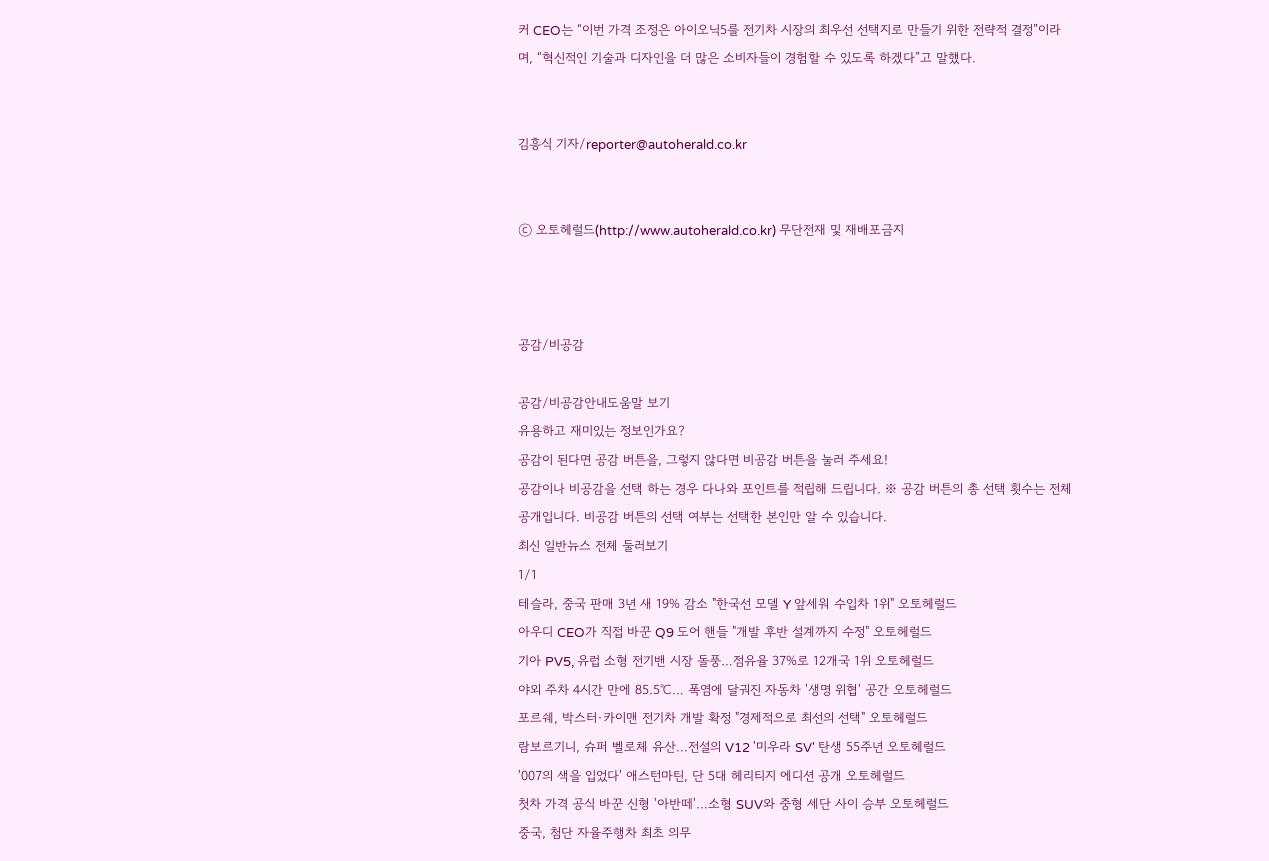커 CEO는 “이번 가격 조정은 아이오닉5를 전기차 시장의 최우선 선택지로 만들기 위한 전략적 결정”이라며, “혁신적인 기술과 디자인을 더 많은 소비자들이 경험할 수 있도록 하겠다”고 말했다.


김흥식 기자/reporter@autoherald.co.kr


ⓒ 오토헤럴드(http://www.autoherald.co.kr) 무단전재 및 재배포금지



공감/비공감

공감/비공감안내도움말 보기
유용하고 재미있는 정보인가요?
공감이 된다면 공감 버튼을, 그렇지 않다면 비공감 버튼을 눌러 주세요!
공감이나 비공감을 선택 하는 경우 다나와 포인트를 적립해 드립니다. ※ 공감 버튼의 총 선택 횟수는 전체 공개입니다. 비공감 버튼의 선택 여부는 선택한 본인만 알 수 있습니다.
최신 일반뉴스 전체 둘러보기
1/1
테슬라, 중국 판매 3년 새 19% 감소 "한국선 모델 Y 앞세워 수입차 1위" 오토헤럴드
아우디 CEO가 직접 바꾼 Q9 도어 핸들 "개발 후반 설계까지 수정" 오토헤럴드
기아 PV5, 유럽 소형 전기밴 시장 돌풍…점유율 37%로 12개국 1위 오토헤럴드
야외 주차 4시간 만에 85.5℃… 폭염에 달궈진 자동차 '생명 위협' 공간 오토헤럴드
포르쉐, 박스터·카이맨 전기차 개발 확정 "경제적으로 최선의 선택" 오토헤럴드
람보르기니, 슈퍼 벨로체 유산...전설의 V12 '미우라 SV' 탄생 55주년 오토헤럴드
'007의 색을 입었다' 애스턴마틴, 단 5대 헤리티지 에디션 공개 오토헤럴드
첫차 가격 공식 바꾼 신형 '아반떼'…소형 SUV와 중형 세단 사이 승부 오토헤럴드
중국, 첨단 자율주행차 최초 의무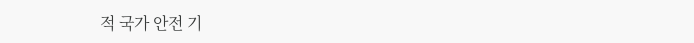적 국가 안전 기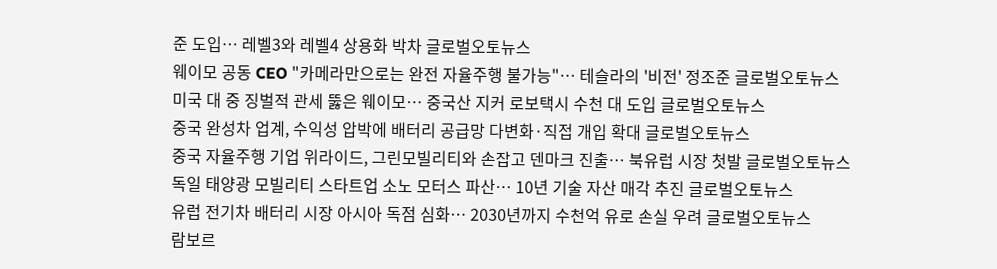준 도입… 레벨3와 레벨4 상용화 박차 글로벌오토뉴스
웨이모 공동 CEO "카메라만으로는 완전 자율주행 불가능"… 테슬라의 '비전' 정조준 글로벌오토뉴스
미국 대 중 징벌적 관세 뚫은 웨이모… 중국산 지커 로보택시 수천 대 도입 글로벌오토뉴스
중국 완성차 업계, 수익성 압박에 배터리 공급망 다변화·직접 개입 확대 글로벌오토뉴스
중국 자율주행 기업 위라이드, 그린모빌리티와 손잡고 덴마크 진출… 북유럽 시장 첫발 글로벌오토뉴스
독일 태양광 모빌리티 스타트업 소노 모터스 파산… 10년 기술 자산 매각 추진 글로벌오토뉴스
유럽 전기차 배터리 시장 아시아 독점 심화… 2030년까지 수천억 유로 손실 우려 글로벌오토뉴스
람보르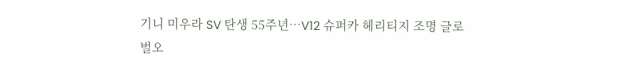기니 미우라 SV 탄생 55주년…V12 슈퍼카 헤리티지 조명 글로벌오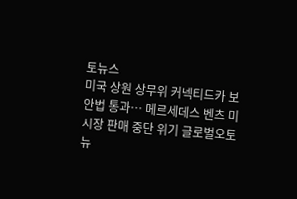토뉴스
미국 상원 상무위 커넥티드카 보안법 통과… 메르세데스 벤츠 미 시장 판매 중단 위기 글로벌오토뉴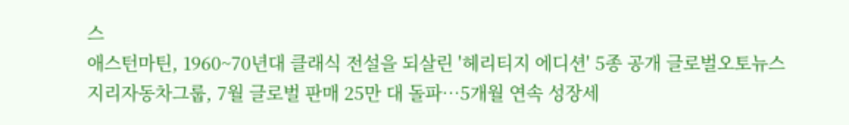스
애스턴마틴, 1960~70년대 클래식 전설을 되살린 '헤리티지 에디션' 5종 공개 글로벌오토뉴스
지리자동차그룹, 7월 글로벌 판매 25만 대 돌파…5개월 연속 성장세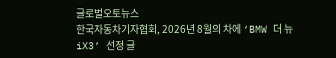글로벌오토뉴스
한국자동차기자협회, 2026년 8월의 차에 ‘BMW 더 뉴 iX3’ 선정 글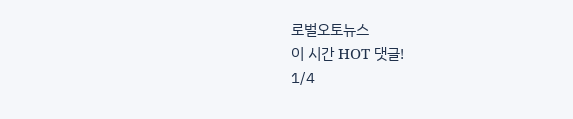로벌오토뉴스
이 시간 HOT 댓글!
1/4